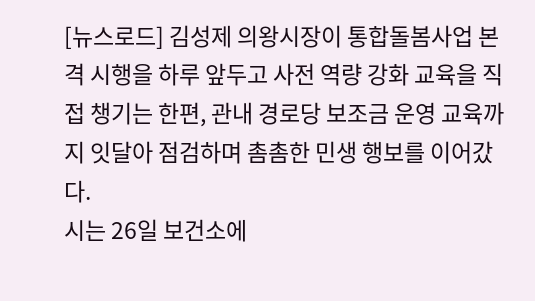[뉴스로드] 김성제 의왕시장이 통합돌봄사업 본격 시행을 하루 앞두고 사전 역량 강화 교육을 직접 챙기는 한편, 관내 경로당 보조금 운영 교육까지 잇달아 점검하며 촘촘한 민생 행보를 이어갔다.
시는 26일 보건소에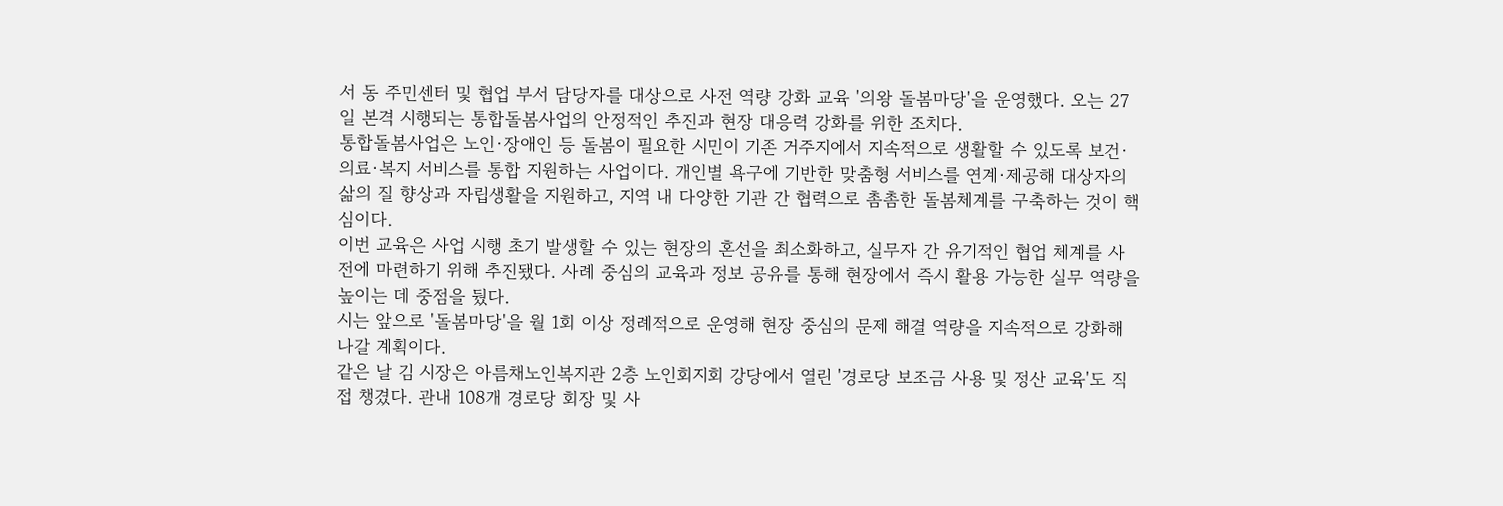서 동 주민센터 및 협업 부서 담당자를 대상으로 사전 역량 강화 교육 '의왕 돌봄마당'을 운영했다. 오는 27일 본격 시행되는 통합돌봄사업의 안정적인 추진과 현장 대응력 강화를 위한 조치다.
통합돌봄사업은 노인·장애인 등 돌봄이 필요한 시민이 기존 거주지에서 지속적으로 생활할 수 있도록 보건·의료·복지 서비스를 통합 지원하는 사업이다. 개인별 욕구에 기반한 맞춤형 서비스를 연계·제공해 대상자의 삶의 질 향상과 자립생활을 지원하고, 지역 내 다양한 기관 간 협력으로 촘촘한 돌봄체계를 구축하는 것이 핵심이다.
이번 교육은 사업 시행 초기 발생할 수 있는 현장의 혼선을 최소화하고, 실무자 간 유기적인 협업 체계를 사전에 마련하기 위해 추진됐다. 사례 중심의 교육과 정보 공유를 통해 현장에서 즉시 활용 가능한 실무 역량을 높이는 데 중점을 뒀다.
시는 앞으로 '돌봄마당'을 월 1회 이상 정례적으로 운영해 현장 중심의 문제 해결 역량을 지속적으로 강화해 나갈 계획이다.
같은 날 김 시장은 아름채노인복지관 2층 노인회지회 강당에서 열린 '경로당 보조금 사용 및 정산 교육'도 직접 챙겼다. 관내 108개 경로당 회장 및 사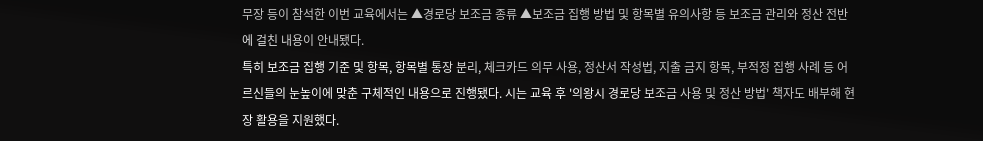무장 등이 참석한 이번 교육에서는 ▲경로당 보조금 종류 ▲보조금 집행 방법 및 항목별 유의사항 등 보조금 관리와 정산 전반에 걸친 내용이 안내됐다.
특히 보조금 집행 기준 및 항목, 항목별 통장 분리, 체크카드 의무 사용, 정산서 작성법, 지출 금지 항목, 부적정 집행 사례 등 어르신들의 눈높이에 맞춘 구체적인 내용으로 진행됐다. 시는 교육 후 '의왕시 경로당 보조금 사용 및 정산 방법' 책자도 배부해 현장 활용을 지원했다.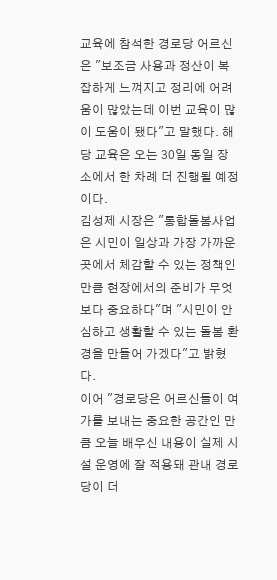교육에 참석한 경로당 어르신은 "보조금 사용과 정산이 복잡하게 느껴지고 정리에 어려움이 많았는데 이번 교육이 많이 도움이 됐다"고 말했다. 해당 교육은 오는 30일 동일 장소에서 한 차례 더 진행될 예정이다.
김성제 시장은 "통합돌봄사업은 시민이 일상과 가장 가까운 곳에서 체감할 수 있는 정책인 만큼 현장에서의 준비가 무엇보다 중요하다"며 "시민이 안심하고 생활할 수 있는 돌봄 환경을 만들어 가겠다"고 밝혔다.
이어 "경로당은 어르신들이 여가를 보내는 중요한 공간인 만큼 오늘 배우신 내용이 실제 시설 운영에 잘 적용돼 관내 경로당이 더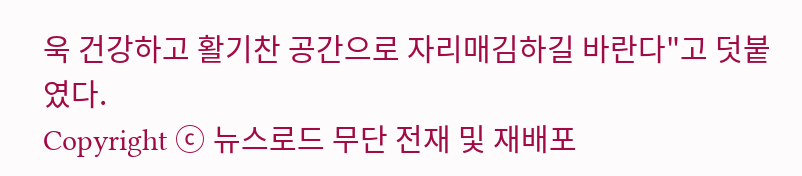욱 건강하고 활기찬 공간으로 자리매김하길 바란다"고 덧붙였다.
Copyright ⓒ 뉴스로드 무단 전재 및 재배포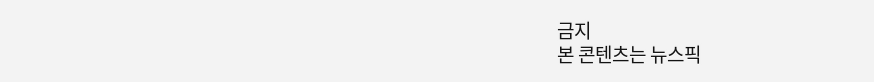금지
본 콘텐츠는 뉴스픽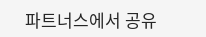파트너스에서 공유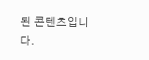된 콘텐츠입니다.